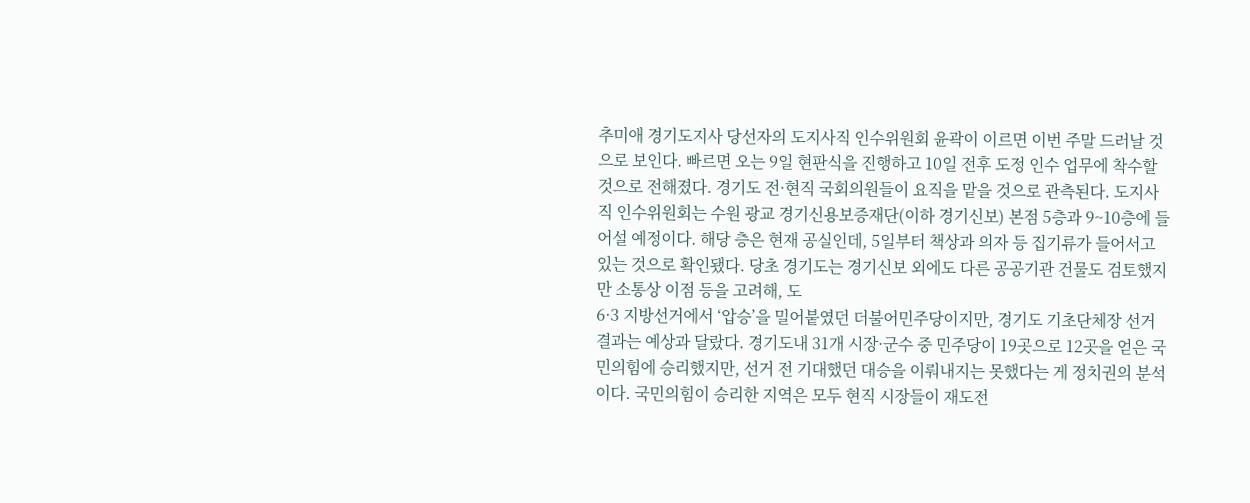추미애 경기도지사 당선자의 도지사직 인수위원회 윤곽이 이르면 이번 주말 드러날 것으로 보인다. 빠르면 오는 9일 현판식을 진행하고 10일 전후 도정 인수 업무에 착수할 것으로 전해졌다. 경기도 전·현직 국회의원들이 요직을 맡을 것으로 관측된다. 도지사직 인수위원회는 수원 광교 경기신용보증재단(이하 경기신보) 본점 5층과 9~10층에 들어설 예정이다. 해당 층은 현재 공실인데, 5일부터 책상과 의자 등 집기류가 들어서고 있는 것으로 확인됐다. 당초 경기도는 경기신보 외에도 다른 공공기관 건물도 검토했지만 소통상 이점 등을 고려해, 도
6·3 지방선거에서 ‘압승’을 밀어붙였던 더불어민주당이지만, 경기도 기초단체장 선거 결과는 예상과 달랐다. 경기도내 31개 시장·군수 중 민주당이 19곳으로 12곳을 얻은 국민의힘에 승리했지만, 선거 전 기대했던 대승을 이뤄내지는 못했다는 게 정치권의 분석이다. 국민의힘이 승리한 지역은 모두 현직 시장들이 재도전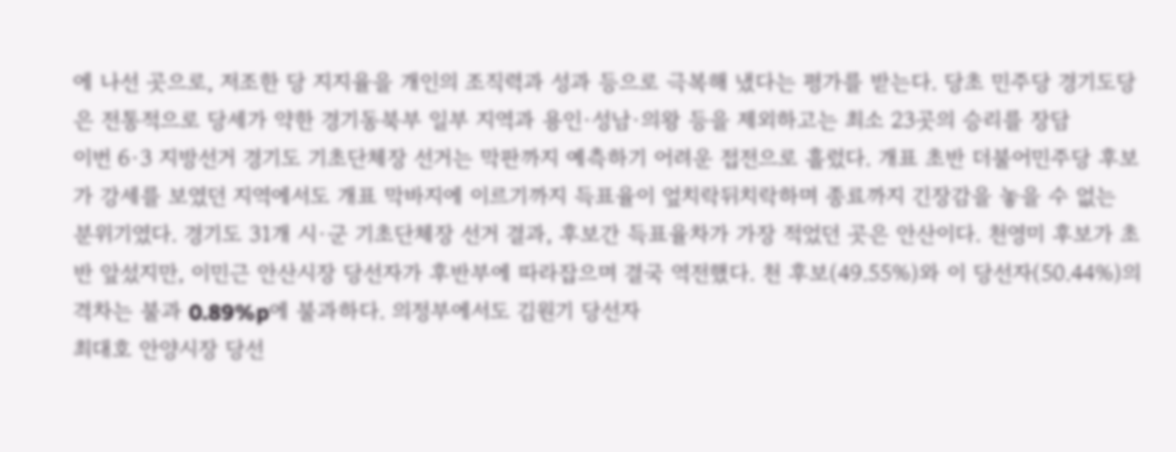에 나선 곳으로, 저조한 당 지지율을 개인의 조직력과 성과 등으로 극복해 냈다는 평가를 받는다. 당초 민주당 경기도당은 전통적으로 당세가 약한 경기동북부 일부 지역과 용인·성남·의왕 등을 제외하고는 최소 23곳의 승리를 장담
이번 6·3 지방선거 경기도 기초단체장 선거는 막판까지 예측하기 어려운 접전으로 흘렀다. 개표 초반 더불어민주당 후보가 강세를 보였던 지역에서도 개표 막바지에 이르기까지 득표율이 엎치락뒤치락하며 종료까지 긴장감을 놓을 수 없는 분위기였다. 경기도 31개 시·군 기초단체장 선거 결과, 후보간 득표율차가 가장 적었던 곳은 안산이다. 천영미 후보가 초반 앞섰지만, 이민근 안산시장 당선자가 후반부에 따라잡으며 결국 역전했다. 천 후보(49.55%)와 이 당선자(50.44%)의 격차는 불과 0.89%p에 불과하다. 의정부에서도 김원기 당선자
최대호 안양시장 당선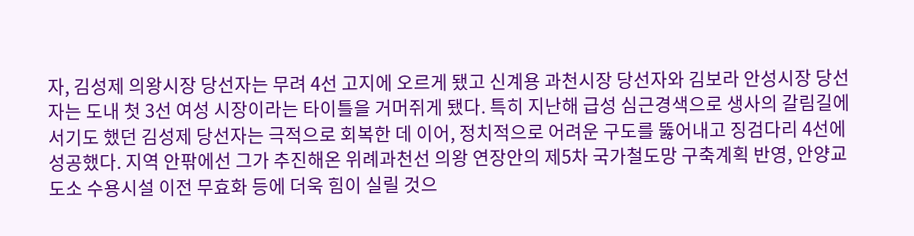자, 김성제 의왕시장 당선자는 무려 4선 고지에 오르게 됐고 신계용 과천시장 당선자와 김보라 안성시장 당선자는 도내 첫 3선 여성 시장이라는 타이틀을 거머쥐게 됐다. 특히 지난해 급성 심근경색으로 생사의 갈림길에 서기도 했던 김성제 당선자는 극적으로 회복한 데 이어, 정치적으로 어려운 구도를 뚫어내고 징검다리 4선에 성공했다. 지역 안팎에선 그가 추진해온 위례과천선 의왕 연장안의 제5차 국가철도망 구축계획 반영, 안양교도소 수용시설 이전 무효화 등에 더욱 힘이 실릴 것으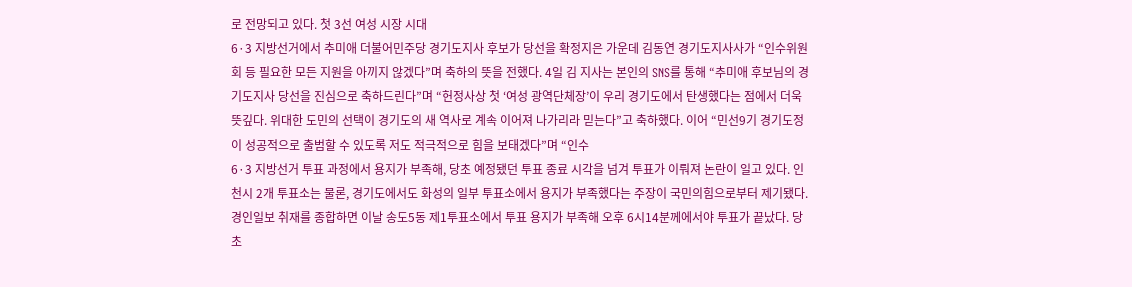로 전망되고 있다. 첫 3선 여성 시장 시대
6·3 지방선거에서 추미애 더불어민주당 경기도지사 후보가 당선을 확정지은 가운데 김동연 경기도지사사가 “인수위원회 등 필요한 모든 지원을 아끼지 않겠다”며 축하의 뜻을 전했다. 4일 김 지사는 본인의 SNS를 통해 “추미애 후보님의 경기도지사 당선을 진심으로 축하드린다”며 “헌정사상 첫 ‘여성 광역단체장’이 우리 경기도에서 탄생했다는 점에서 더욱 뜻깊다. 위대한 도민의 선택이 경기도의 새 역사로 계속 이어져 나가리라 믿는다”고 축하했다. 이어 “민선9기 경기도정이 성공적으로 출범할 수 있도록 저도 적극적으로 힘을 보태겠다”며 “인수
6·3 지방선거 투표 과정에서 용지가 부족해, 당초 예정됐던 투표 종료 시각을 넘겨 투표가 이뤄져 논란이 일고 있다. 인천시 2개 투표소는 물론, 경기도에서도 화성의 일부 투표소에서 용지가 부족했다는 주장이 국민의힘으로부터 제기됐다. 경인일보 취재를 종합하면 이날 송도5동 제1투표소에서 투표 용지가 부족해 오후 6시14분께에서야 투표가 끝났다. 당초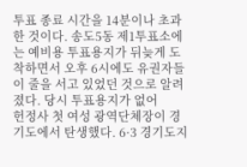투표 종료 시간을 14분이나 초과한 것이다. 송도5동 제1투표소에는 예비용 투표용지가 뒤늦게 도착하면서 오후 6시에도 유권자들이 줄을 서고 있었던 것으로 알려졌다. 당시 투표용지가 없어
헌정사 첫 여성 광역단체장이 경기도에서 탄생했다. 6·3 경기도지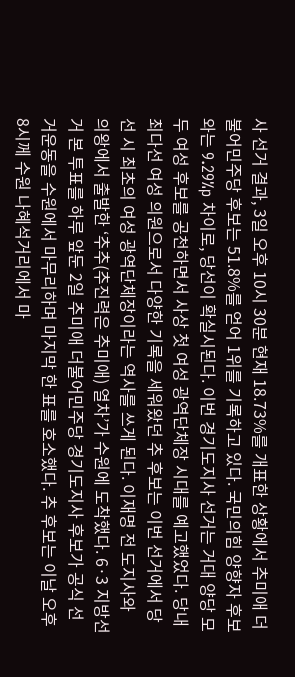사 선거 결과, 3일 오후 10시 30분 현재 18.73%를 개표한 상황에서 추미애 더불어민주당 후보는 51.8%를 얻어 1위를 기록하고 있다. 국민의힘 양향자 후보와는 9.29%p 차이로, 당선이 확실시된다. 이번 경기도지사 선거는 거대 양당 모두 여성 후보를 공천하면서 사상 첫 여성 광역단체장 시대를 예고했었다. 당내 최다선 여성 의원으로서 다양한 기록을 세워왔던 추 후보는 이번 선거에서 당선 시 최초의 여성 광역단체장이라는 역사를 쓰게 된다. 이재명 전 도지사와
의왕에서 출발한 ‘추추(추진력은 추미애) 열차’가 수원에 도착했다. 6·3 지방선거 본 투표를 하루 앞둔 2일 추미애 더불어민주당 경기도지사 후보가 공식 선거운동을 수원에서 마무리하며 마지막 한 표를 호소했다. 추 후보는 이날 오후 8시께 수원 나혜석거리에서 마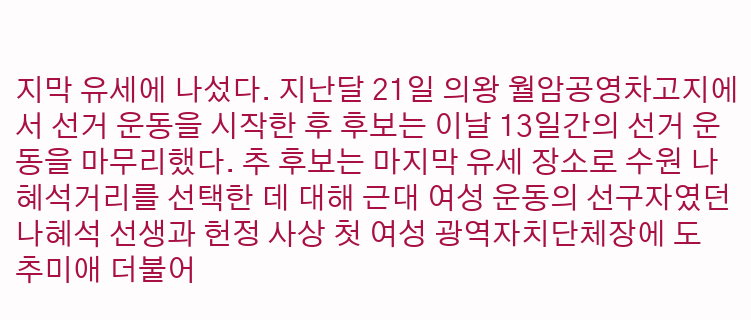지막 유세에 나섰다. 지난달 21일 의왕 월암공영차고지에서 선거 운동을 시작한 후 후보는 이날 13일간의 선거 운동을 마무리했다. 추 후보는 마지막 유세 장소로 수원 나혜석거리를 선택한 데 대해 근대 여성 운동의 선구자였던 나혜석 선생과 헌정 사상 첫 여성 광역자치단체장에 도
추미애 더불어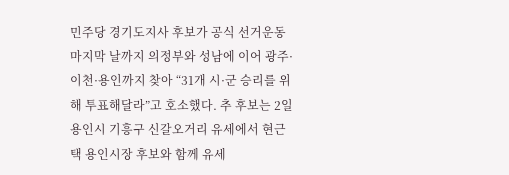민주당 경기도지사 후보가 공식 선거운동 마지막 날까지 의정부와 성남에 이어 광주·이천·용인까지 찾아 “31개 시·군 승리를 위해 투표해달라”고 호소했다. 추 후보는 2일 용인시 기흥구 신갈오거리 유세에서 현근택 용인시장 후보와 함께 유세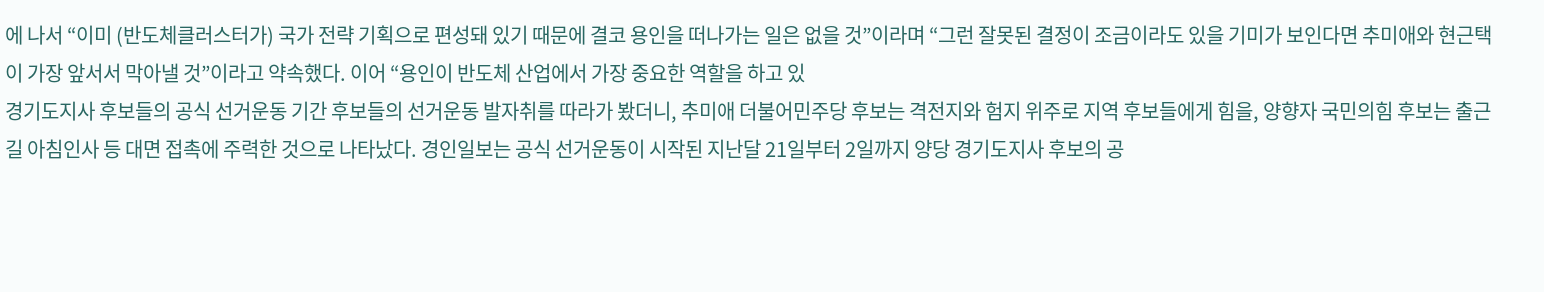에 나서 “이미 (반도체클러스터가) 국가 전략 기획으로 편성돼 있기 때문에 결코 용인을 떠나가는 일은 없을 것”이라며 “그런 잘못된 결정이 조금이라도 있을 기미가 보인다면 추미애와 현근택이 가장 앞서서 막아낼 것”이라고 약속했다. 이어 “용인이 반도체 산업에서 가장 중요한 역할을 하고 있
경기도지사 후보들의 공식 선거운동 기간 후보들의 선거운동 발자취를 따라가 봤더니, 추미애 더불어민주당 후보는 격전지와 험지 위주로 지역 후보들에게 힘을, 양향자 국민의힘 후보는 출근길 아침인사 등 대면 접촉에 주력한 것으로 나타났다. 경인일보는 공식 선거운동이 시작된 지난달 21일부터 2일까지 양당 경기도지사 후보의 공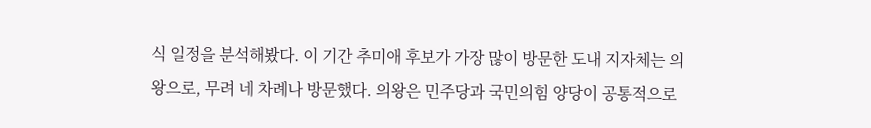식 일정을 분석해봤다. 이 기간 추미애 후보가 가장 많이 방문한 도내 지자체는 의왕으로, 무려 네 차례나 방문했다. 의왕은 민주당과 국민의힘 양당이 공통적으로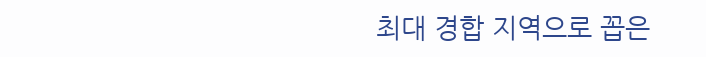최대 경합 지역으로 꼽은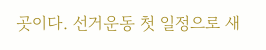곳이다. 선거운동 첫 일정으로 새